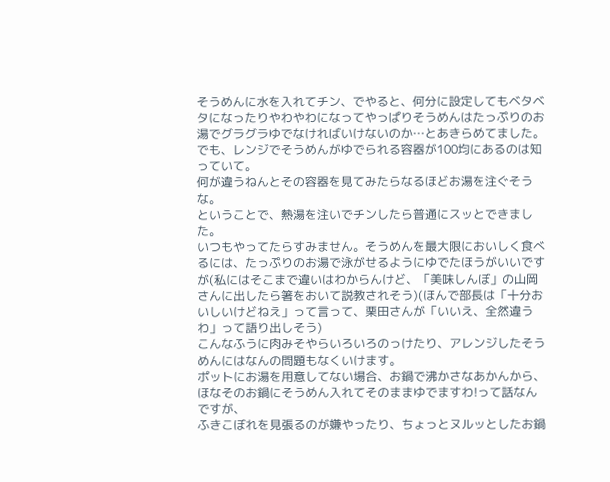そうめんに水を入れてチン、でやると、何分に設定してもベタベタになったりやわやわになってやっぱりそうめんはたっぷりのお湯でグラグラゆでなければいけないのか…とあきらめてました。
でも、レンジでそうめんがゆでられる容器が100均にあるのは知っていて。
何が違うねんとその容器を見てみたらなるほどお湯を注ぐそうな。
ということで、熱湯を注いでチンしたら普通にスッとできました。
いつもやってたらすみません。そうめんを最大限においしく食べるには、たっぷりのお湯で泳がせるようにゆでたほうがいいですが(私にはそこまで違いはわからんけど、「美味しんぼ」の山岡さんに出したら箸をおいて説教されそう)(ほんで部長は「十分おいしいけどねえ」って言って、栗田さんが「いいえ、全然違うわ」って語り出しそう)
こんなふうに肉みそやらいろいろのっけたり、アレンジしたそうめんにはなんの問題もなくいけます。
ポットにお湯を用意してない場合、お鍋で沸かさなあかんから、ほなそのお鍋にそうめん入れてそのままゆでますわ!って話なんですが、
ふきこぼれを見張るのが嫌やったり、ちょっとヌルッとしたお鍋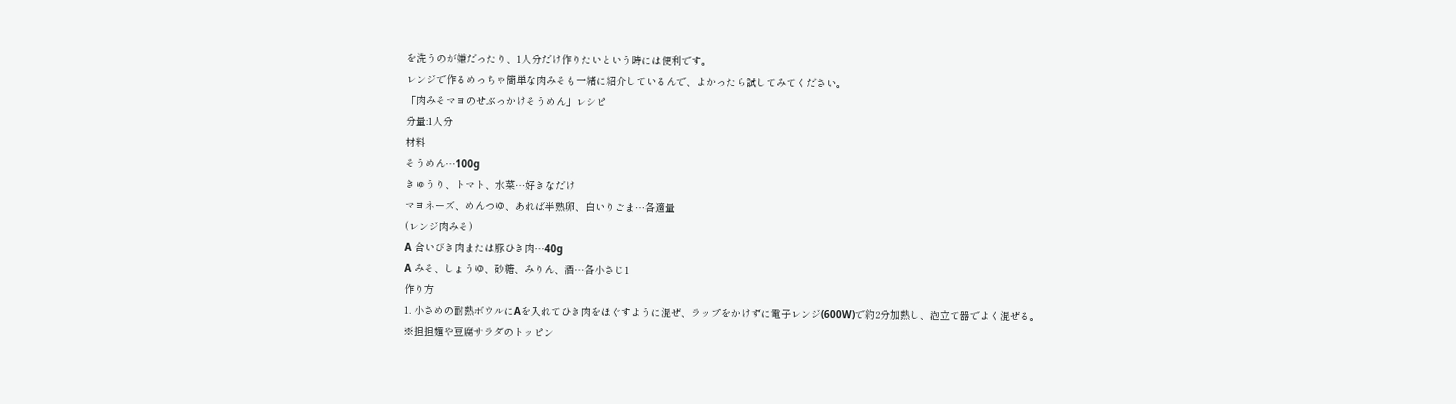を洗うのが嫌だったり、1人分だけ作りたいという時には便利です。
レンジで作るめっちゃ簡単な肉みそも一緒に紹介しているんで、よかったら試してみてください。
「肉みそマヨのせぶっかけそうめん」レシピ
分量:1人分
材料
そうめん…100g
きゅうり、トマト、水菜…好きなだけ
マヨネーズ、めんつゆ、あれば半熟卵、白いりごま…各適量
(レンジ肉みそ)
A 合いびき肉または豚ひき肉…40g
A みそ、しょうゆ、砂糖、みりん、酒…各小さじ1
作り方
1. 小さめの耐熱ボウルにAを入れてひき肉をほぐすように混ぜ、ラップをかけずに電子レンジ(600W)で約2分加熱し、泡立て器でよく混ぜる。
※担担麺や豆腐サラダのトッピン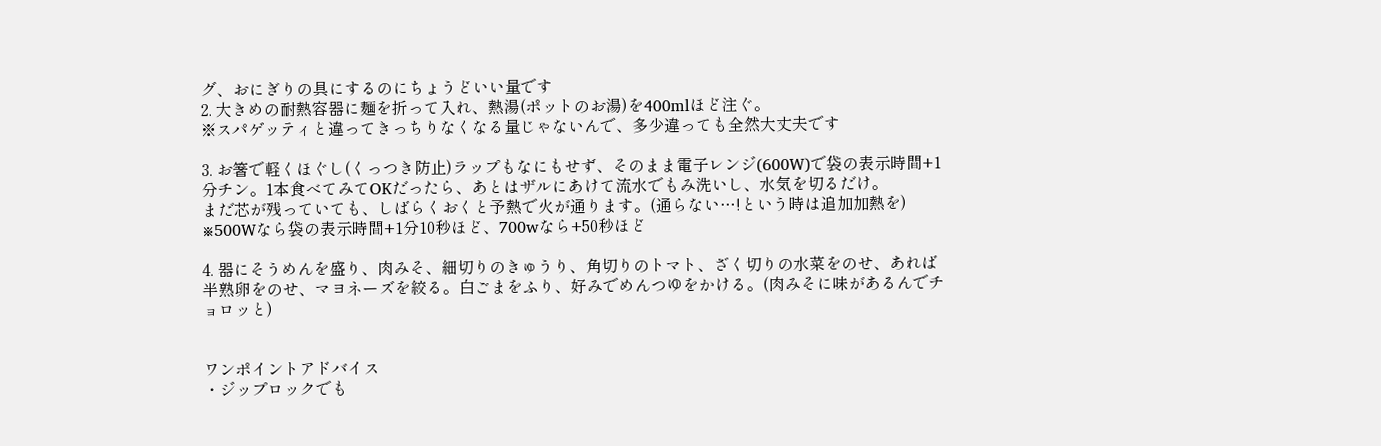グ、おにぎりの具にするのにちょうどいい量です
2. 大きめの耐熱容器に麺を折って入れ、熱湯(ポットのお湯)を400mlほど注ぐ。
※スパゲッティと違ってきっちりなくなる量じゃないんで、多少違っても全然大丈夫です

3. お箸で軽くほぐし(くっつき防止)ラップもなにもせず、そのまま電子レンジ(600W)で袋の表示時間+1分チン。1本食べてみてOKだったら、あとはザルにあけて流水でもみ洗いし、水気を切るだけ。
まだ芯が残っていても、しばらくおくと予熱で火が通ります。(通らない…!という時は追加加熱を)
※500Wなら袋の表示時間+1分10秒ほど、700wなら+50秒ほど

4. 器にそうめんを盛り、肉みそ、細切りのきゅうり、角切りのトマト、ざく切りの水菜をのせ、あれば半熟卵をのせ、マヨネーズを絞る。白ごまをふり、好みでめんつゆをかける。(肉みそに味があるんでチョロッと)


ワンポイントアドバイス
・ジップロックでも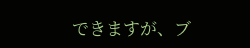できますが、ブ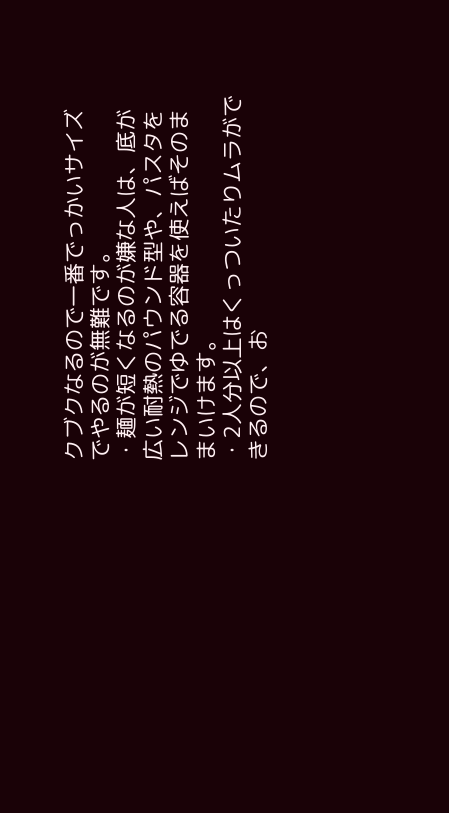クブクなるので一番でっかいサイズでやるのが無難です。
・麺が短くなるのが嫌な人は、底が広い耐熱のパウンド型や、パスタをレンジでゆでる容器を使えばそのままいけます。
・2人分以上はくっついたりムラができるので、お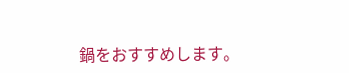鍋をおすすめします。